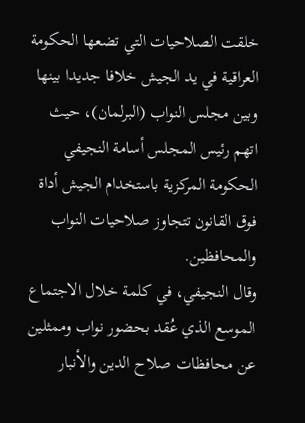خلقت الصلاحيات التي تضعها الحكومة العراقية في يد الجيش خلافا جديدا بينها وبين مجلس النواب (البرلمان)، حيث اتهم رئيس المجلس أسامة النجيفي الحكومة المركزية باستخدام الجيش أداة فوق القانون تتجاوز صلاحيات النواب والمحافظين.
وقال النجيفي، في كلمة خلال الاجتماع الموسع الذي عُقد بحضور نواب وممثلين عن محافظات صلاح الدين والأنبار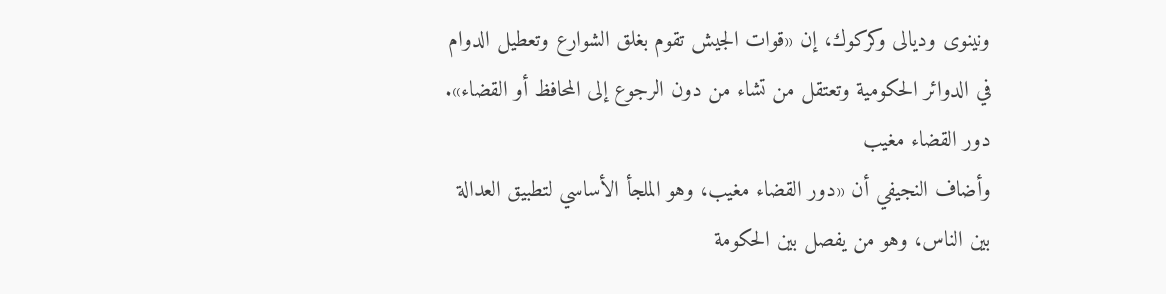ونينوى وديالى وكركوك، إن «قوات الجيش تقوم بغلق الشوارع وتعطيل الدوام في الدوائر الحكومية وتعتقل من تشاء من دون الرجوع إلى المحافظ أو القضاء».
دور القضاء مغيب
وأضاف النجيفي أن «دور القضاء مغيب، وهو الملجأ الأساسي لتطبيق العدالة بين الناس، وهو من يفصل بين الحكومة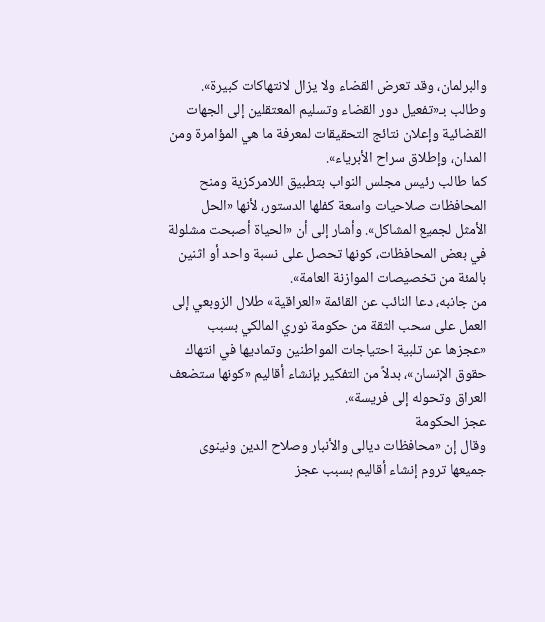والبرلمان، وقد تعرض القضاء ولا يزال لانتهاكات كبيرة». وطالب بـ«تفعيل دور القضاء وتسليم المعتقلين إلى الجهات القضائية وإعلان نتائج التحقيقات لمعرفة ما هي المؤامرة ومن المدان، وإطلاق سراح الأبرياء».
كما طالب رئيس مجلس النواب بتطبيق اللامركزية ومنح المحافظات صلاحيات واسعة كفلها الدستور، لأنها «الحل الأمثل لجميع المشاكل». وأشار إلى أن «الحياة أصبحت مشلولة في بعض المحافظات، كونها تحصل على نسبة واحد أو اثنين بالمئة من تخصيصات الموازنة العامة».
من جانبه، دعا النائب عن القائمة «العراقية» طلال الزوبعي إلى العمل على سحب الثقة من حكومة نوري المالكي بسبب «عجزها عن تلبية احتياجات المواطنين وتماديها في انتهاك حقوق الإنسان»، بدلاً من التفكير بإنشاء أقاليم «كونها ستضعف العراق وتحوله إلى فريسة».
عجز الحكومة
وقال إن «محافظات ديالى والأنبار وصلاح الدين ونينوى جميعها تروم إنشاء أقاليم بسبب عجز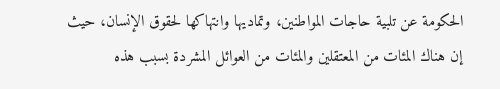الحكومة عن تلبية حاجات المواطنين، وتماديها وانتهاكها لحقوق الإنسان، حيث إن هناك المئات من المعتقلين والمئات من العوائل المشردة بسبب هذه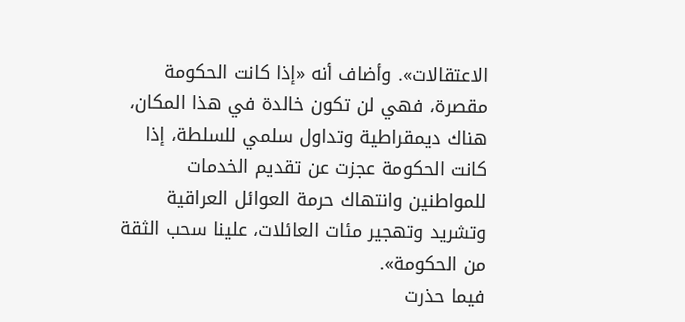الاعتقالات». وأضاف أنه «إذا كانت الحكومة مقصرة، فهي لن تكون خالدة في هذا المكان، هناك ديمقراطية وتداول سلمي للسلطة، إذا كانت الحكومة عجزت عن تقديم الخدمات للمواطنين وانتهاك حرمة العوائل العراقية وتشريد وتهجير مئات العائلات، علينا سحب الثقة من الحكومة».
فيما حذرت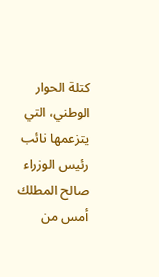كتلة الحوار الوطني، التي يتزعمها نائب رئيس الوزراء صالح المطلك أمس من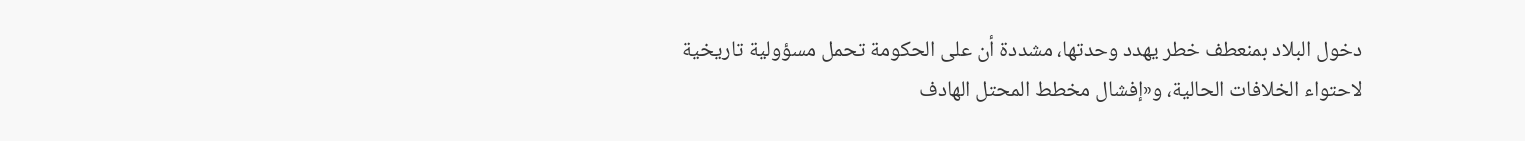دخول البلاد بمنعطف خطر يهدد وحدتها، مشددة أن على الحكومة تحمل مسؤولية تاريخية لاحتواء الخلافات الحالية، و«إفشال مخطط المحتل الهادف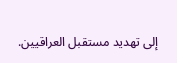إلى تهديد مستقبل العراقيين.